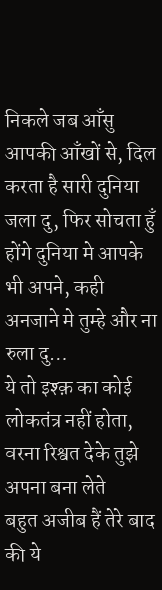निकले जब आँसु आपकी आँखों से, दिल करता है सारी दुनिया जला दु, फिर सोचता हुँ होंगे दुनिया मे आपके भी अपने, कही अनजाने मे तुम्हे और ना रुला दु…
ये तो इश्क़ का कोई लोकतंत्र नहीं होता, वरना रिश्वत देके तुझे अपना बना लेते
बहुत अजीब हैं तेरे बाद की ये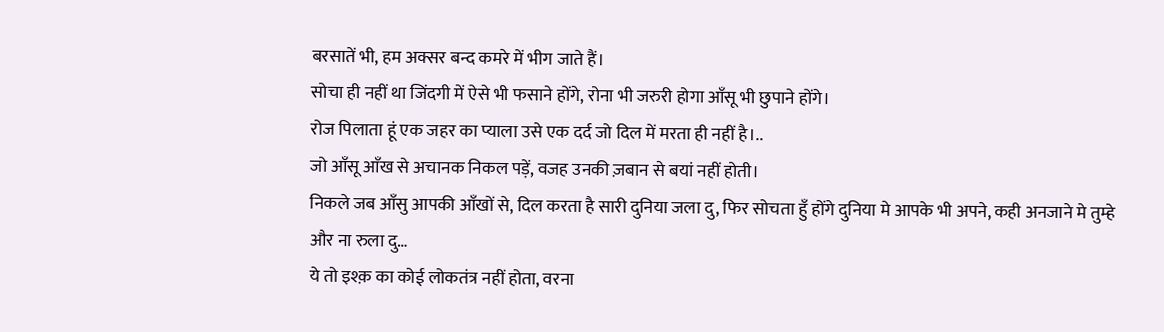बरसातें भी, हम अक्सर बन्द कमरे में भीग जाते हैं।
सोचा ही नहीं था जिंदगी में ऐसे भी फसाने होंगे, रोना भी जरुरी होगा आँसू भी छुपाने होंगे।
रोज पिलाता हूं एक जहर का प्याला उसे एक दर्द जो दिल में मरता ही नहीं है।..
जो आँसू आँख से अचानक निकल पड़ें, वजह उनकी ज़बान से बयां नहीं होती।
निकले जब आँसु आपकी आँखों से, दिल करता है सारी दुनिया जला दु, फिर सोचता हुँ होंगे दुनिया मे आपके भी अपने, कही अनजाने मे तुम्हे और ना रुला दु…
ये तो इश्क़ का कोई लोकतंत्र नहीं होता, वरना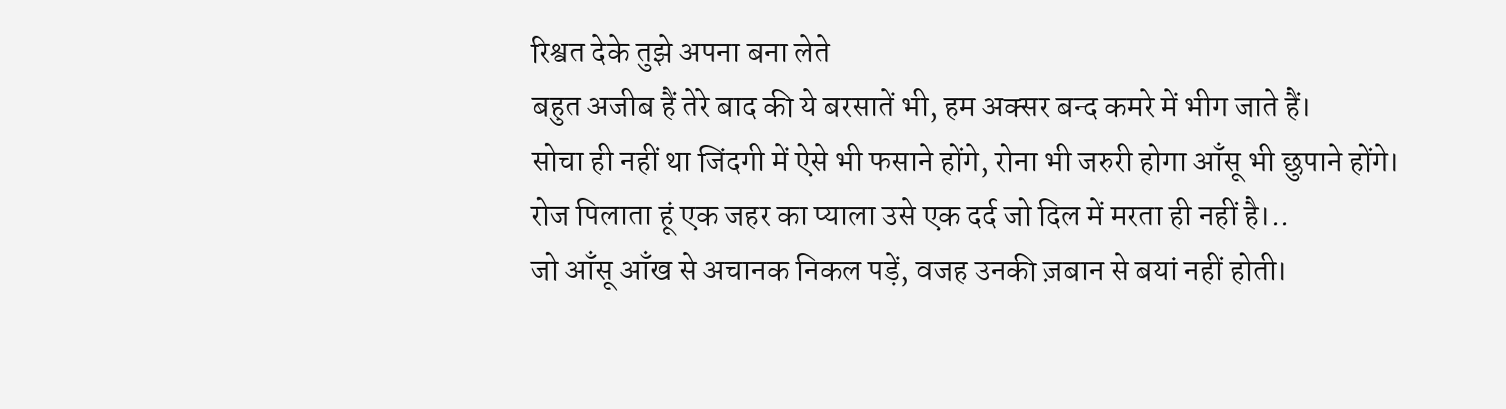रिश्वत देके तुझे अपना बना लेते
बहुत अजीब हैं तेरे बाद की ये बरसातें भी, हम अक्सर बन्द कमरे में भीग जाते हैं।
सोचा ही नहीं था जिंदगी में ऐसे भी फसाने होंगे, रोना भी जरुरी होगा आँसू भी छुपाने होंगे।
रोज पिलाता हूं एक जहर का प्याला उसे एक दर्द जो दिल में मरता ही नहीं है।..
जो आँसू आँख से अचानक निकल पड़ें, वजह उनकी ज़बान से बयां नहीं होती।